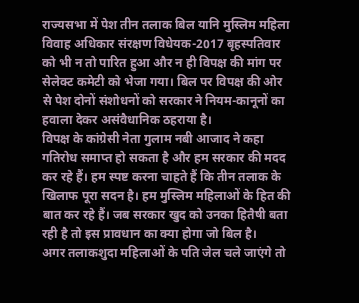राज्यसभा में पेश तीन तलाक बिल यानि मुस्लिम महिला विवाह अधिकार संरक्षण विधेयक-2017 बृहस्पतिवार को भी न तो पारित हुआ और न ही विपक्ष की मांग पर सेलेक्ट कमेटी को भेजा गया। बिल पर विपक्ष की ओर से पेश दोनों संशोधनों को सरकार ने नियम-कानूनों का हवाला देकर असंवैधानिक ठहराया है।
विपक्ष के कांग्रेसी नेता गुलाम नबी आजाद ने कहा गतिरोध समाप्त हो सकता है और हम सरकार की मदद कर रहे हैं। हम स्पष्ट करना चाहते हैं कि तीन तलाक के खिलाफ पूरा सदन है। हम मुस्लिम महिलाओं के हित की बात कर रहे हैं। जब सरकार खुद को उनका हितैषी बता रही है तो इस प्रावधान का क्या होगा जो बिल है।
अगर तलाकशुदा महिलाओं के पति जेल चले जाएंगे तो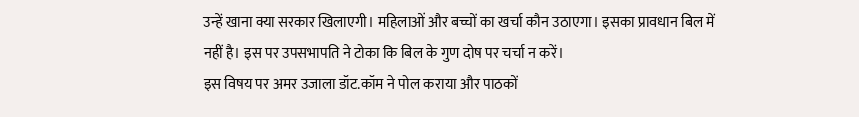उन्हें खाना क्या सरकार खिलाएगी। महिलाओं और बच्चों का खर्चा कौन उठाएगा। इसका प्रावधान बिल में नहीं है। इस पर उपसभापति ने टोका कि बिल के गुण दोष पर चर्चा न करें।
इस विषय पर अमर उजाला डॉट.कॉम ने पोल कराया और पाठकों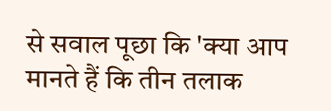से सवाल पूछा कि 'क्या आप मानते हैं कि तीन तलाक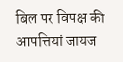बिल पर विपक्ष की आपत्तियां जायज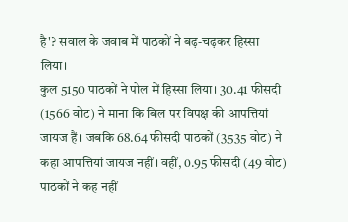है'? सवाल के जवाब में पाठकों ने बढ़-चढ़कर हिस्सा लिया।
कुल 5150 पाठकों ने पोल में हिस्सा लिया। 30.41 फीसदी (1566 वोट) ने माना कि बिल पर विपक्ष की आपत्तियां जायज हैं। जबकि 68.64 फीसदी पाठकों (3535 वोट) ने कहा आपत्तियां जायज नहीं। वहीं, 0.95 फीसदी (49 वोट) पाठकों ने कह नहीं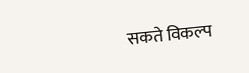सकते विकल्प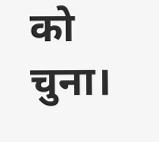को चुना।